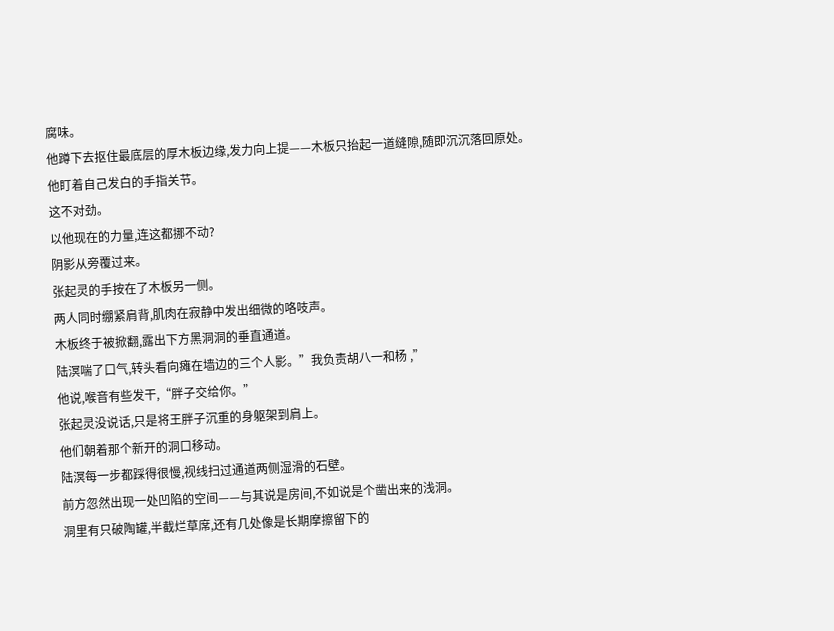腐味。
他蹲下去抠住最底层的厚木板边缘,发力向上提——木板只抬起一道缝隙,随即沉沉落回原处。
他盯着自己发白的手指关节。
这不对劲。
以他现在的力量,连这都挪不动?
阴影从旁覆过来。
张起灵的手按在了木板另一侧。
两人同时绷紧肩背,肌肉在寂静中发出细微的咯吱声。
木板终于被掀翻,露出下方黑洞洞的垂直通道。
陆溟喘了口气,转头看向瘫在墙边的三个人影。”我负责胡八一和杨 ,”
他说,喉音有些发干,“胖子交给你。”
张起灵没说话,只是将王胖子沉重的身躯架到肩上。
他们朝着那个新开的洞口移动。
陆溟每一步都踩得很慢,视线扫过通道两侧湿滑的石壁。
前方忽然出现一处凹陷的空间——与其说是房间,不如说是个凿出来的浅洞。
洞里有只破陶罐,半截烂草席,还有几处像是长期摩擦留下的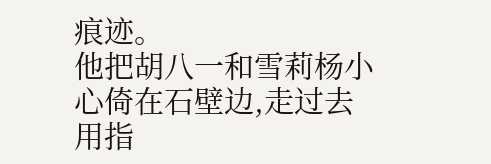痕迹。
他把胡八一和雪莉杨小心倚在石壁边,走过去用指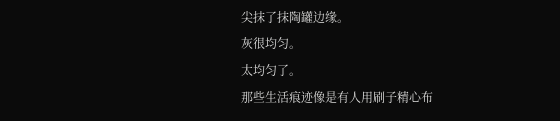尖抹了抹陶罐边缘。
灰很均匀。
太均匀了。
那些生活痕迹像是有人用刷子精心布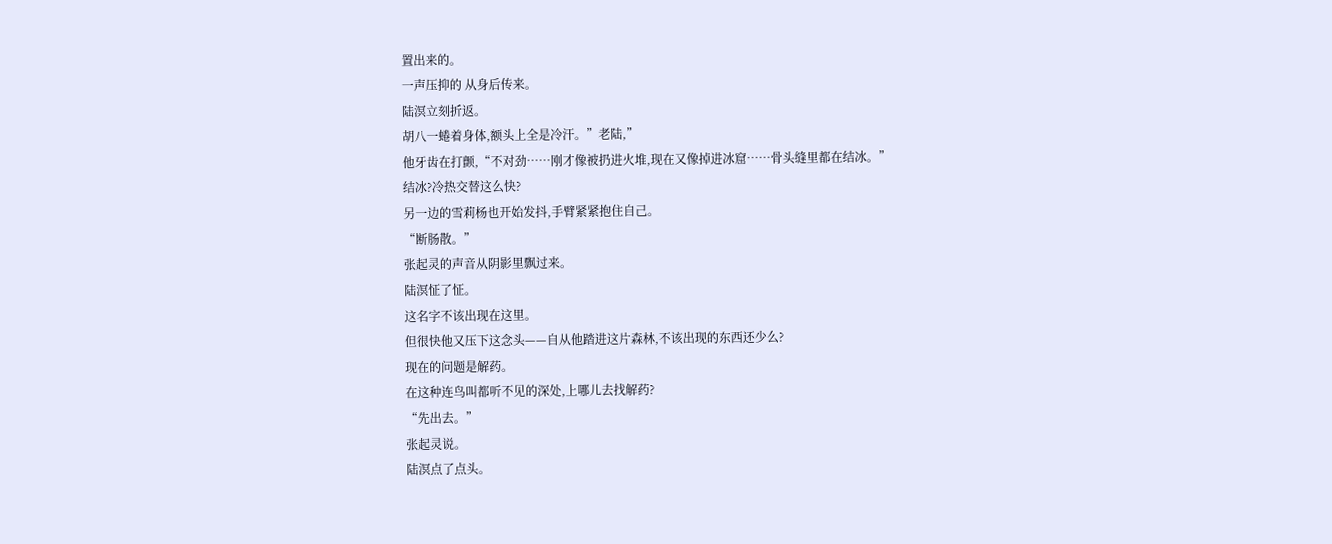置出来的。
一声压抑的 从身后传来。
陆溟立刻折返。
胡八一蜷着身体,额头上全是冷汗。”老陆,”
他牙齿在打颤,“不对劲……刚才像被扔进火堆,现在又像掉进冰窟……骨头缝里都在结冰。”
结冰?冷热交替这么快?
另一边的雪莉杨也开始发抖,手臂紧紧抱住自己。
“断肠散。”
张起灵的声音从阴影里飘过来。
陆溟怔了怔。
这名字不该出现在这里。
但很快他又压下这念头——自从他踏进这片森林,不该出现的东西还少么?
现在的问题是解药。
在这种连鸟叫都听不见的深处,上哪儿去找解药?
“先出去。”
张起灵说。
陆溟点了点头。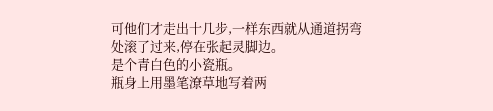可他们才走出十几步,一样东西就从通道拐弯处滚了过来,停在张起灵脚边。
是个青白色的小瓷瓶。
瓶身上用墨笔潦草地写着两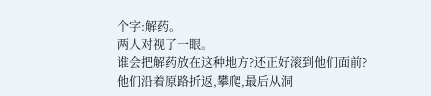个字:解药。
两人对视了一眼。
谁会把解药放在这种地方?还正好滚到他们面前?
他们沿着原路折返,攀爬,最后从洞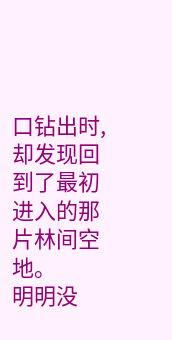口钻出时,却发现回到了最初进入的那片林间空地。
明明没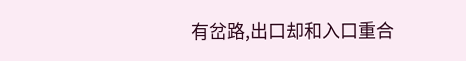有岔路,出口却和入口重合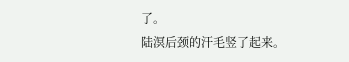了。
陆溟后颈的汗毛竖了起来。